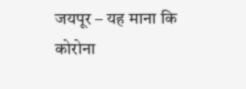जयपूर – यह माना कि कोरोना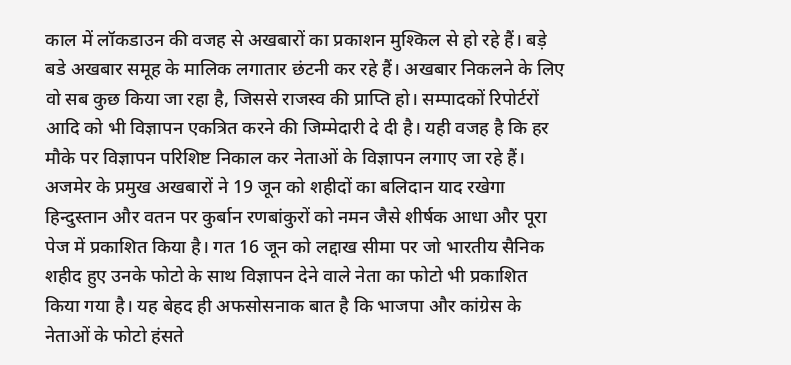काल में लॉकडाउन की वजह से अखबारों का प्रकाशन मुश्किल से हो रहे हैं। बड़े बडे अखबार समूह के मालिक लगातार छंटनी कर रहे हैं। अखबार निकलने के लिए वो सब कुछ किया जा रहा है, जिससे राजस्व की प्राप्ति हो। सम्पादकों रिपोर्टरों आदि को भी विज्ञापन एकत्रित करने की जिम्मेदारी दे दी है। यही वजह है कि हर मौके पर विज्ञापन परिशिष्ट निकाल कर नेताओं के विज्ञापन लगाए जा रहे हैं। अजमेर के प्रमुख अखबारों ने 19 जून को शहीदों का बलिदान याद रखेगा हिन्दुस्तान और वतन पर कुर्बान रणबांकुरों को नमन जैसे शीर्षक आधा और पूरा पेज में प्रकाशित किया है। गत 16 जून को लद्दाख सीमा पर जो भारतीय सैनिक शहीद हुए उनके फोटो के साथ विज्ञापन देने वाले नेता का फोटो भी प्रकाशित किया गया है। यह बेहद ही अफसोसनाक बात है कि भाजपा और कांग्रेस के नेताओं के फोटो हंसते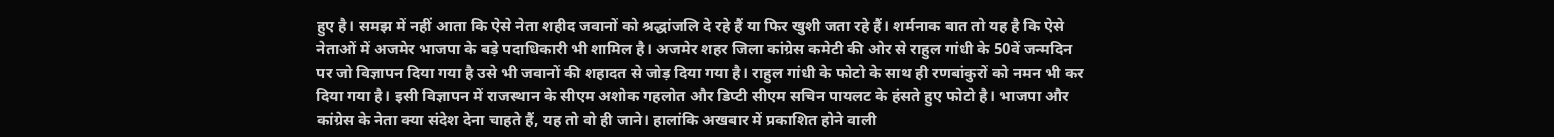हुए है। समझ में नहीं आता कि ऐसे नेता शहीद जवानों को श्रद्धांजलि दे रहे हैं या फिर खुशी जता रहे हैं। शर्मनाक बात तो यह है कि ऐसे नेताओं में अजमेर भाजपा के बड़े पदाधिकारी भी शामिल है। अजमेर शहर जिला कांग्रेस कमेटी की ओर से राहुल गांधी के 50वें जन्मदिन पर जो विज्ञापन दिया गया है उसे भी जवानों की शहादत से जोड़ दिया गया है। राहुल गांधी के फोटो के साथ ही रणबांकुरों को नमन भी कर दिया गया है। इसी विज्ञापन में राजस्थान के सीएम अशोक गहलोत और डिप्टी सीएम सचिन पायलट के हंसते हुए फोटो है। भाजपा और कांग्रेस के नेता क्या संदेश देना चाहते हैं, यह तो वो ही जाने। हालांकि अखबार में प्रकाशित होने वाली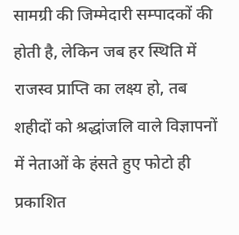सामग्री की जिम्मेदारी सम्पादकों की होती है, लेकिन जब हर स्थिति में राजस्व प्राप्ति का लक्ष्य हो, तब शहीदों को श्रद्धांजलि वाले विज्ञापनों में नेताओं के हंसते हुए फोटो ही प्रकाशित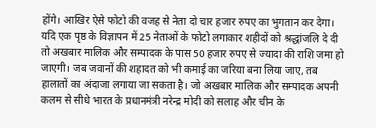होंगे। आखिर ऐसे फोटो की वजह से नेता दो चार हजार रुपए का भुगतान कर देगा। यदि एक पृष्ठ के विज्ञापन में 25 नेताओं के फोटो लगाकार शहीदों को श्रद्धांजलि दे दी तो अखबार मालिक और सम्पादक के पास 50 हजार रुपए से ज्यादा की राशि जमा हो जाएगी। जब जवानों की शहादत को भी कमाई का जरिया बना लिया जाए, तब हालातों का अंदाजा लगाया जा सकता है। जो अखबार मालिक और सम्पादक अपनी कलम से सीधे भारत के प्रधानमंत्री नरेन्द्र मोदी को सलाह और चीन के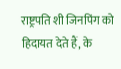राष्ट्रपति शी जिनपिंग को हिदायत देते हैं, के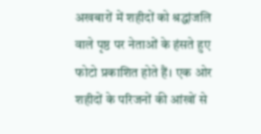अखबारों में शहीदों को श्रद्धांजलि वाले पृष्ठ पर नेताओं के हंसते हुए फोटो प्रकाशित होते हैं। एक ओर शहीदों के परिजनों की आंखों से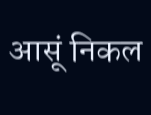आसूं निकल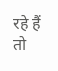रहे हैं तो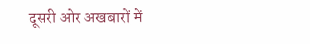दूसरी ओर अखबारों में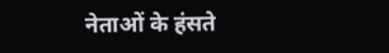नेताओं के हंसते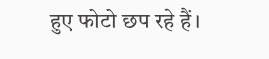हुए फोटो छप रहे हैं।